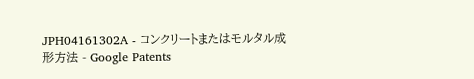JPH04161302A - コンクリートまたはモルタル成形方法 - Google Patents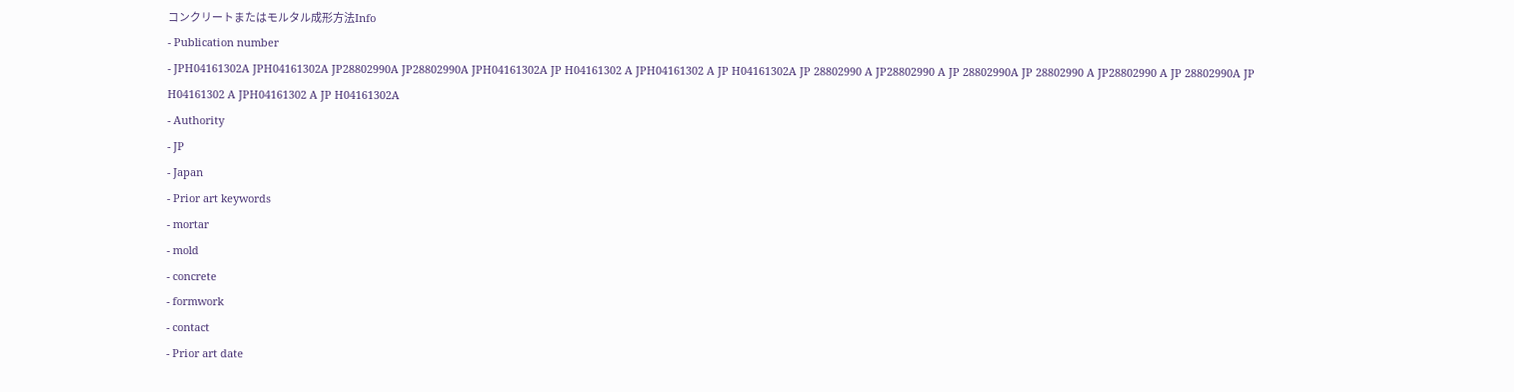コンクリートまたはモルタル成形方法Info
- Publication number
- JPH04161302A JPH04161302A JP28802990A JP28802990A JPH04161302A JP H04161302 A JPH04161302 A JP H04161302A JP 28802990 A JP28802990 A JP 28802990A JP 28802990 A JP28802990 A JP 28802990A JP H04161302 A JPH04161302 A JP H04161302A
- Authority
- JP
- Japan
- Prior art keywords
- mortar
- mold
- concrete
- formwork
- contact
- Prior art date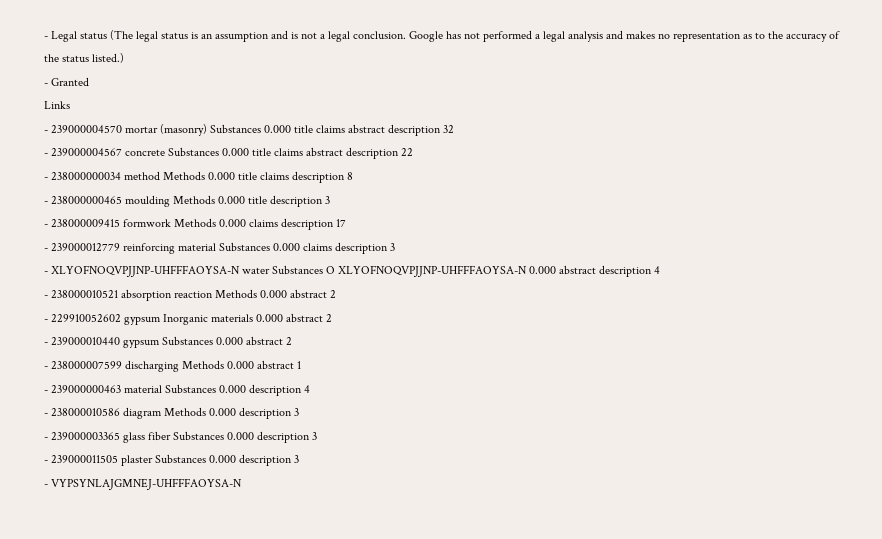- Legal status (The legal status is an assumption and is not a legal conclusion. Google has not performed a legal analysis and makes no representation as to the accuracy of the status listed.)
- Granted
Links
- 239000004570 mortar (masonry) Substances 0.000 title claims abstract description 32
- 239000004567 concrete Substances 0.000 title claims abstract description 22
- 238000000034 method Methods 0.000 title claims description 8
- 238000000465 moulding Methods 0.000 title description 3
- 238000009415 formwork Methods 0.000 claims description 17
- 239000012779 reinforcing material Substances 0.000 claims description 3
- XLYOFNOQVPJJNP-UHFFFAOYSA-N water Substances O XLYOFNOQVPJJNP-UHFFFAOYSA-N 0.000 abstract description 4
- 238000010521 absorption reaction Methods 0.000 abstract 2
- 229910052602 gypsum Inorganic materials 0.000 abstract 2
- 239000010440 gypsum Substances 0.000 abstract 2
- 238000007599 discharging Methods 0.000 abstract 1
- 239000000463 material Substances 0.000 description 4
- 238000010586 diagram Methods 0.000 description 3
- 239000003365 glass fiber Substances 0.000 description 3
- 239000011505 plaster Substances 0.000 description 3
- VYPSYNLAJGMNEJ-UHFFFAOYSA-N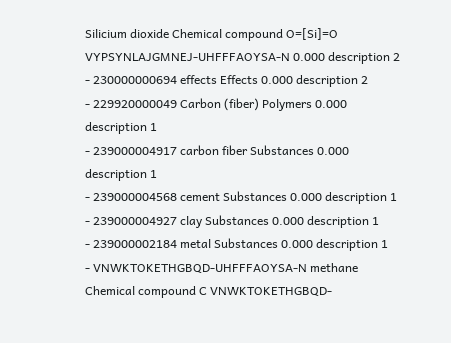Silicium dioxide Chemical compound O=[Si]=O VYPSYNLAJGMNEJ-UHFFFAOYSA-N 0.000 description 2
- 230000000694 effects Effects 0.000 description 2
- 229920000049 Carbon (fiber) Polymers 0.000 description 1
- 239000004917 carbon fiber Substances 0.000 description 1
- 239000004568 cement Substances 0.000 description 1
- 239000004927 clay Substances 0.000 description 1
- 239000002184 metal Substances 0.000 description 1
- VNWKTOKETHGBQD-UHFFFAOYSA-N methane Chemical compound C VNWKTOKETHGBQD-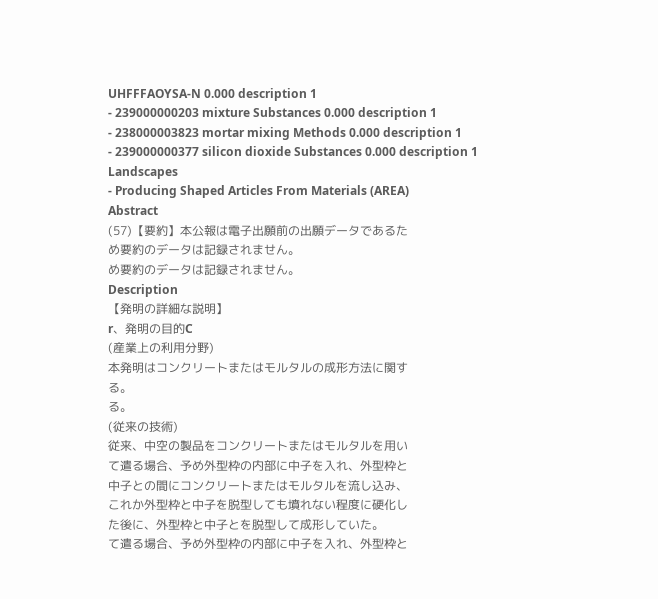UHFFFAOYSA-N 0.000 description 1
- 239000000203 mixture Substances 0.000 description 1
- 238000003823 mortar mixing Methods 0.000 description 1
- 239000000377 silicon dioxide Substances 0.000 description 1
Landscapes
- Producing Shaped Articles From Materials (AREA)
Abstract
(57)【要約】本公報は電子出願前の出願データであるた
め要約のデータは記録されません。
め要約のデータは記録されません。
Description
【発明の詳細な説明】
r、発明の目的C
(産業上の利用分野)
本発明はコンクリートまたはモルタルの成形方法に関す
る。
る。
(従来の技術)
従来、中空の製品をコンクリートまたはモルタルを用い
て遣る場合、予め外型枠の内部に中子を入れ、外型枠と
中子との間にコンクリートまたはモルタルを流し込み、
これか外型枠と中子を脱型しても墳れない程度に硬化し
た後に、外型枠と中子とを脱型して成形していた。
て遣る場合、予め外型枠の内部に中子を入れ、外型枠と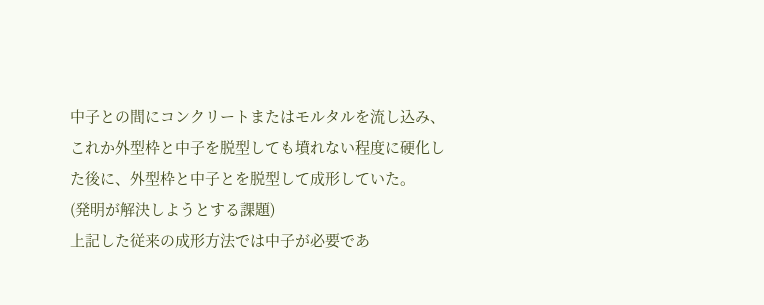中子との間にコンクリートまたはモルタルを流し込み、
これか外型枠と中子を脱型しても墳れない程度に硬化し
た後に、外型枠と中子とを脱型して成形していた。
(発明が解決しようとする課題)
上記した従来の成形方法では中子が必要であ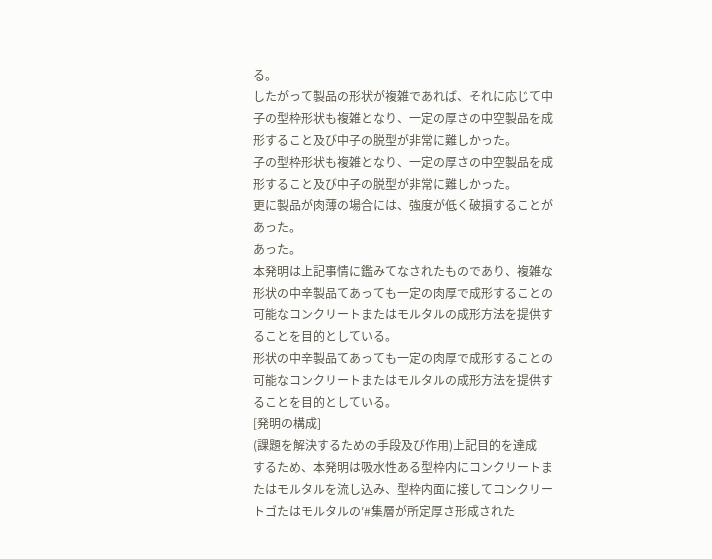る。
したがって製品の形状が複雑であれば、それに応じて中
子の型枠形状も複雑となり、一定の厚さの中空製品を成
形すること及び中子の脱型が非常に難しかった。
子の型枠形状も複雑となり、一定の厚さの中空製品を成
形すること及び中子の脱型が非常に難しかった。
更に製品が肉薄の場合には、強度が低く破損することが
あった。
あった。
本発明は上記事情に鑑みてなされたものであり、複雑な
形状の中辛製品てあっても一定の肉厚で成形することの
可能なコンクリートまたはモルタルの成形方法を提供す
ることを目的としている。
形状の中辛製品てあっても一定の肉厚で成形することの
可能なコンクリートまたはモルタルの成形方法を提供す
ることを目的としている。
[発明の構成]
(課題を解決するための手段及び作用)上記目的を達成
するため、本発明は吸水性ある型枠内にコンクリートま
たはモルタルを流し込み、型枠内面に接してコンクリー
トゴたはモルタルの′#集層が所定厚さ形成された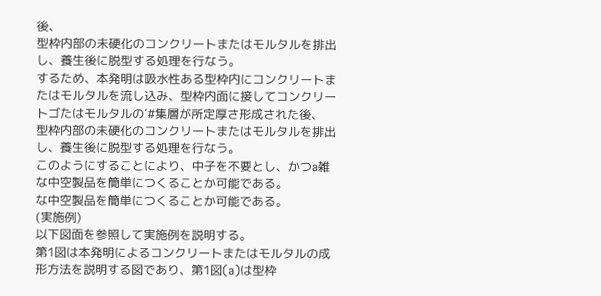後、
型枠内部の未硬化のコンクリートまたはモルタルを排出
し、養生後に脱型する処理を行なう。
するため、本発明は吸水性ある型枠内にコンクリートま
たはモルタルを流し込み、型枠内面に接してコンクリー
トゴたはモルタルの′#集層が所定厚さ形成された後、
型枠内部の未硬化のコンクリートまたはモルタルを排出
し、養生後に脱型する処理を行なう。
このようにすることにより、中子を不要とし、かつa雑
な中空製品を簡単につくることか可能である。
な中空製品を簡単につくることか可能である。
(実施例)
以下図面を参照して実施例を説明する。
第1図は本発明によるコンクリートまたはモルタルの成
形方法を説明する図であり、第1図(a)は型枠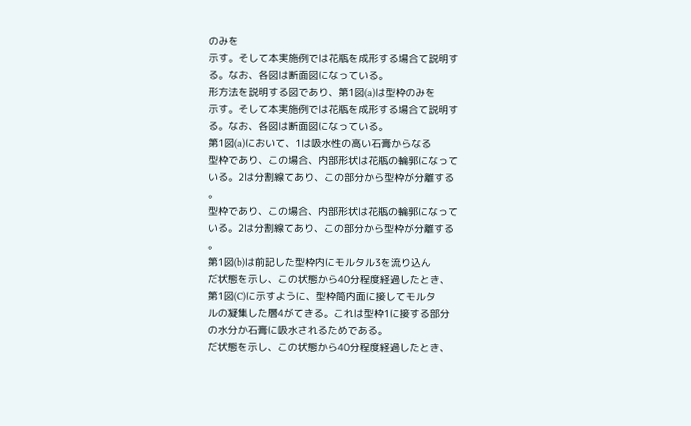のみを
示す。そして本実施例では花瓶を成形する場合て説明す
る。なお、各図は断面図になっている。
形方法を説明する図であり、第1図(a)は型枠のみを
示す。そして本実施例では花瓶を成形する場合て説明す
る。なお、各図は断面図になっている。
第1図(a)において、1は吸水性の高い石膏からなる
型枠であり、この場合、内部形状は花瓶の輪郭になって
いる。2は分割線てあり、この部分から型枠が分離する
。
型枠であり、この場合、内部形状は花瓶の輪郭になって
いる。2は分割線てあり、この部分から型枠が分離する
。
第1図(b)は前記した型枠内にモルタル3を流り込ん
だ状態を示し、この状態から40分程度経過したとき、
第1図(C)に示すように、型枠筒内面に接してモルタ
ルの凝集した層4がてきる。これは型枠1に接する部分
の水分か石膏に吸水されるためである。
だ状態を示し、この状態から40分程度経過したとき、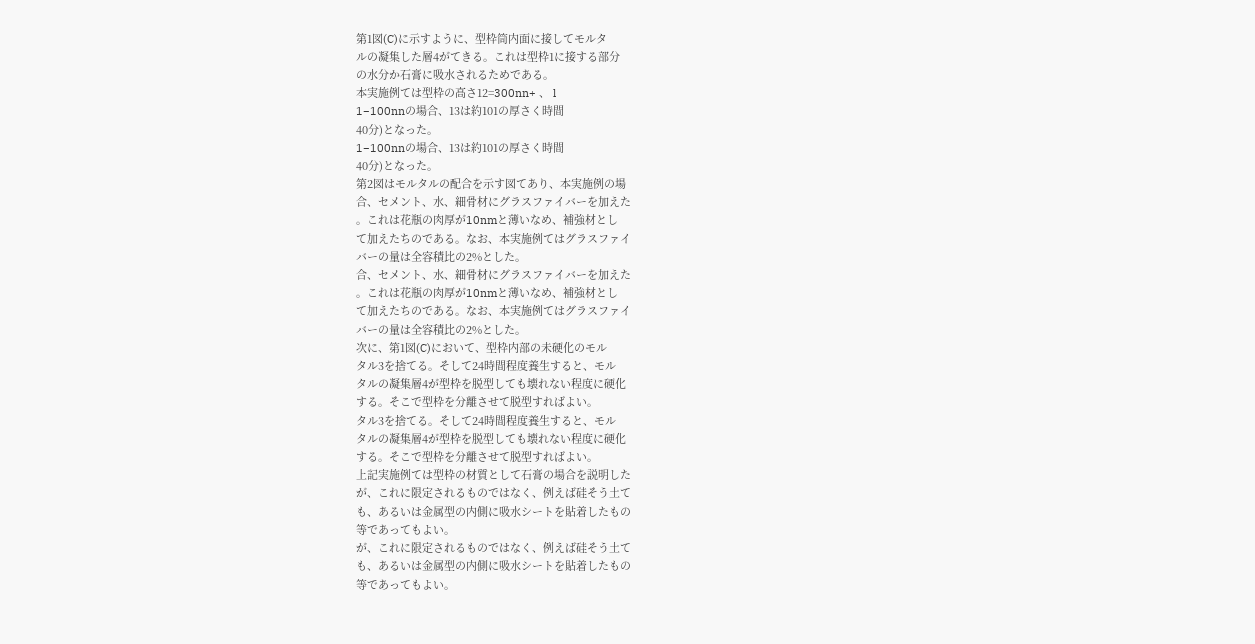第1図(C)に示すように、型枠筒内面に接してモルタ
ルの凝集した層4がてきる。これは型枠1に接する部分
の水分か石膏に吸水されるためである。
本実施例ては型枠の高さ12=300nn+ 、 l
1−100nnの場合、13は約101の厚さく時間
40分)となった。
1−100nnの場合、13は約101の厚さく時間
40分)となった。
第2図はモルタルの配合を示す図てあり、本実施例の場
合、セメント、水、細骨材にグラスファイバーを加えた
。これは花瓶の肉厚が10nmと薄いなめ、補強材とし
て加えたちのである。なお、本実施例てはグラスファイ
バーの量は全容積比の2%とした。
合、セメント、水、細骨材にグラスファイバーを加えた
。これは花瓶の肉厚が10nmと薄いなめ、補強材とし
て加えたちのである。なお、本実施例てはグラスファイ
バーの量は全容積比の2%とした。
次に、第1図(C)において、型枠内部の未硬化のモル
タル3を捨てる。そして24時間程度養生すると、モル
タルの凝集層4が型枠を脱型しても壊れない程度に硬化
する。そこで型枠を分離させて脱型すればよい。
タル3を捨てる。そして24時間程度養生すると、モル
タルの凝集層4が型枠を脱型しても壊れない程度に硬化
する。そこで型枠を分離させて脱型すればよい。
上記実施例ては型枠の材質として石膏の場合を説明した
が、これに限定されるものではなく、例えば硅そう土て
も、あるいは金属型の内側に吸水シートを貼着したもの
等であってもよい。
が、これに限定されるものではなく、例えば硅そう土て
も、あるいは金属型の内側に吸水シートを貼着したもの
等であってもよい。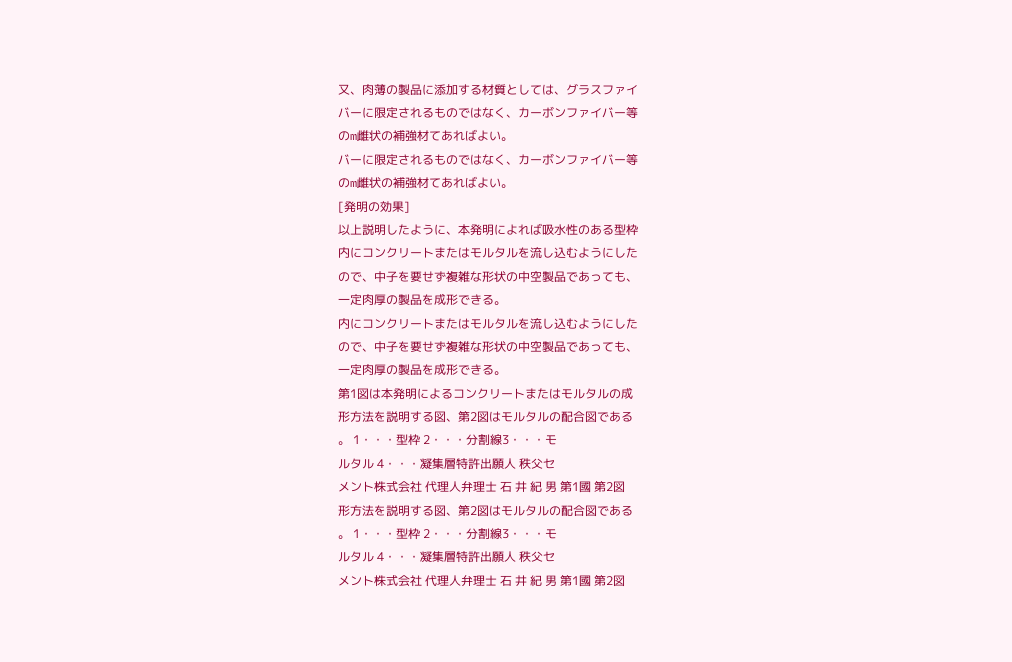又、肉薄の製品に添加する材質としては、グラスファイ
バーに限定されるものではなく、カーボンファイバー等
のm雌状の補強材てあればよい。
バーに限定されるものではなく、カーボンファイバー等
のm雌状の補強材てあればよい。
[発明の効果]
以上説明したように、本発明によれば吸水性のある型枠
内にコンクリートまたはモルタルを流し込むようにした
ので、中子を要せず複雑な形状の中空製品であっても、
一定肉厚の製品を成形できる。
内にコンクリートまたはモルタルを流し込むようにした
ので、中子を要せず複雑な形状の中空製品であっても、
一定肉厚の製品を成形できる。
第1図は本発明によるコンクリートまたはモルタルの成
形方法を説明する図、第2図はモルタルの配合図である
。 1・・・型枠 2・・・分割線3・・・モ
ルタル 4・・・凝集層特許出願人 秩父セ
メント株式会社 代理人弁理士 石 井 紀 男 第1國 第2図
形方法を説明する図、第2図はモルタルの配合図である
。 1・・・型枠 2・・・分割線3・・・モ
ルタル 4・・・凝集層特許出願人 秩父セ
メント株式会社 代理人弁理士 石 井 紀 男 第1國 第2図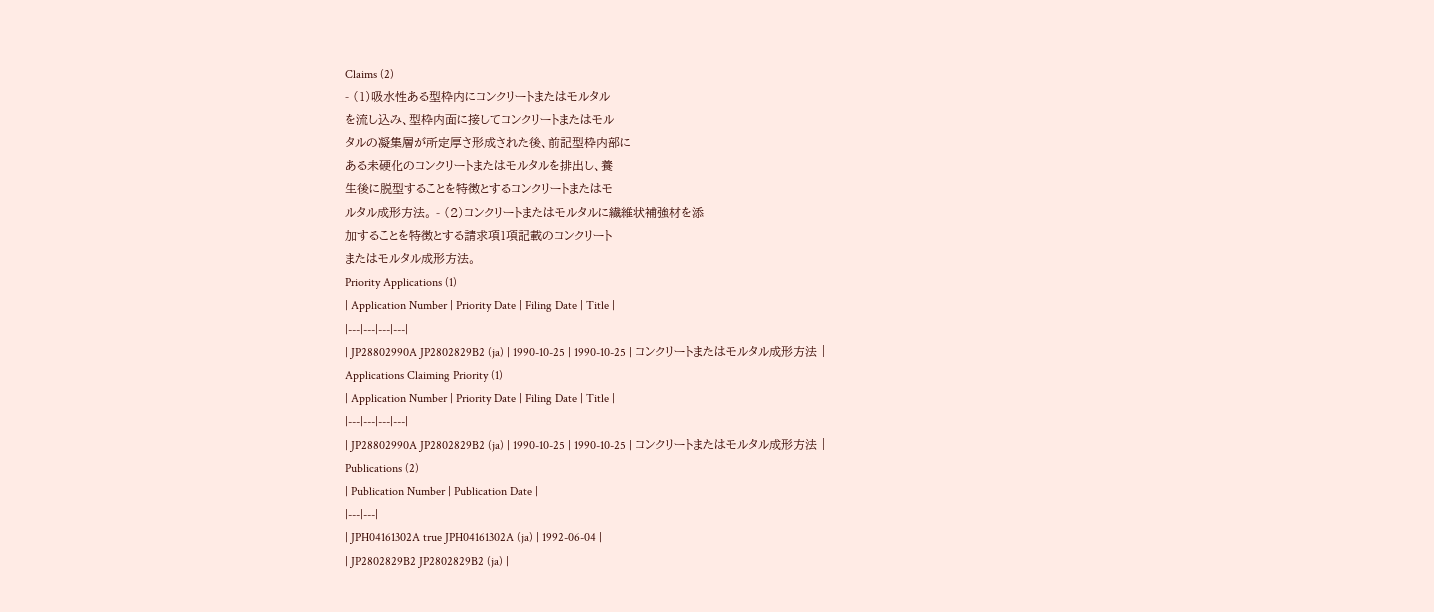Claims (2)
- (1)吸水性ある型枠内にコンクリートまたはモルタル
を流し込み、型枠内面に接してコンクリートまたはモル
タルの凝集層が所定厚さ形成された後、前記型枠内部に
ある未硬化のコンクリートまたはモルタルを排出し、養
生後に脱型することを特徴とするコンクリートまたはモ
ルタル成形方法。 - (2)コンクリートまたはモルタルに繊維状補強材を添
加することを特徴とする請求項1項記載のコンクリート
またはモルタル成形方法。
Priority Applications (1)
| Application Number | Priority Date | Filing Date | Title |
|---|---|---|---|
| JP28802990A JP2802829B2 (ja) | 1990-10-25 | 1990-10-25 | コンクリートまたはモルタル成形方法 |
Applications Claiming Priority (1)
| Application Number | Priority Date | Filing Date | Title |
|---|---|---|---|
| JP28802990A JP2802829B2 (ja) | 1990-10-25 | 1990-10-25 | コンクリートまたはモルタル成形方法 |
Publications (2)
| Publication Number | Publication Date |
|---|---|
| JPH04161302A true JPH04161302A (ja) | 1992-06-04 |
| JP2802829B2 JP2802829B2 (ja) |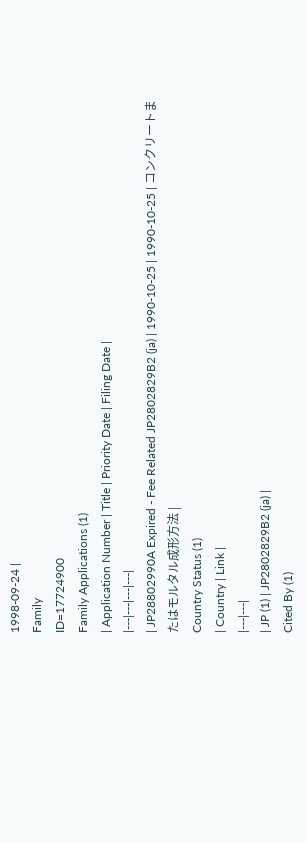1998-09-24 |
Family
ID=17724900
Family Applications (1)
| Application Number | Title | Priority Date | Filing Date |
|---|---|---|---|
| JP28802990A Expired - Fee Related JP2802829B2 (ja) | 1990-10-25 | 1990-10-25 | コンクリートまたはモルタル成形方法 |
Country Status (1)
| Country | Link |
|---|---|
| JP (1) | JP2802829B2 (ja) |
Cited By (1)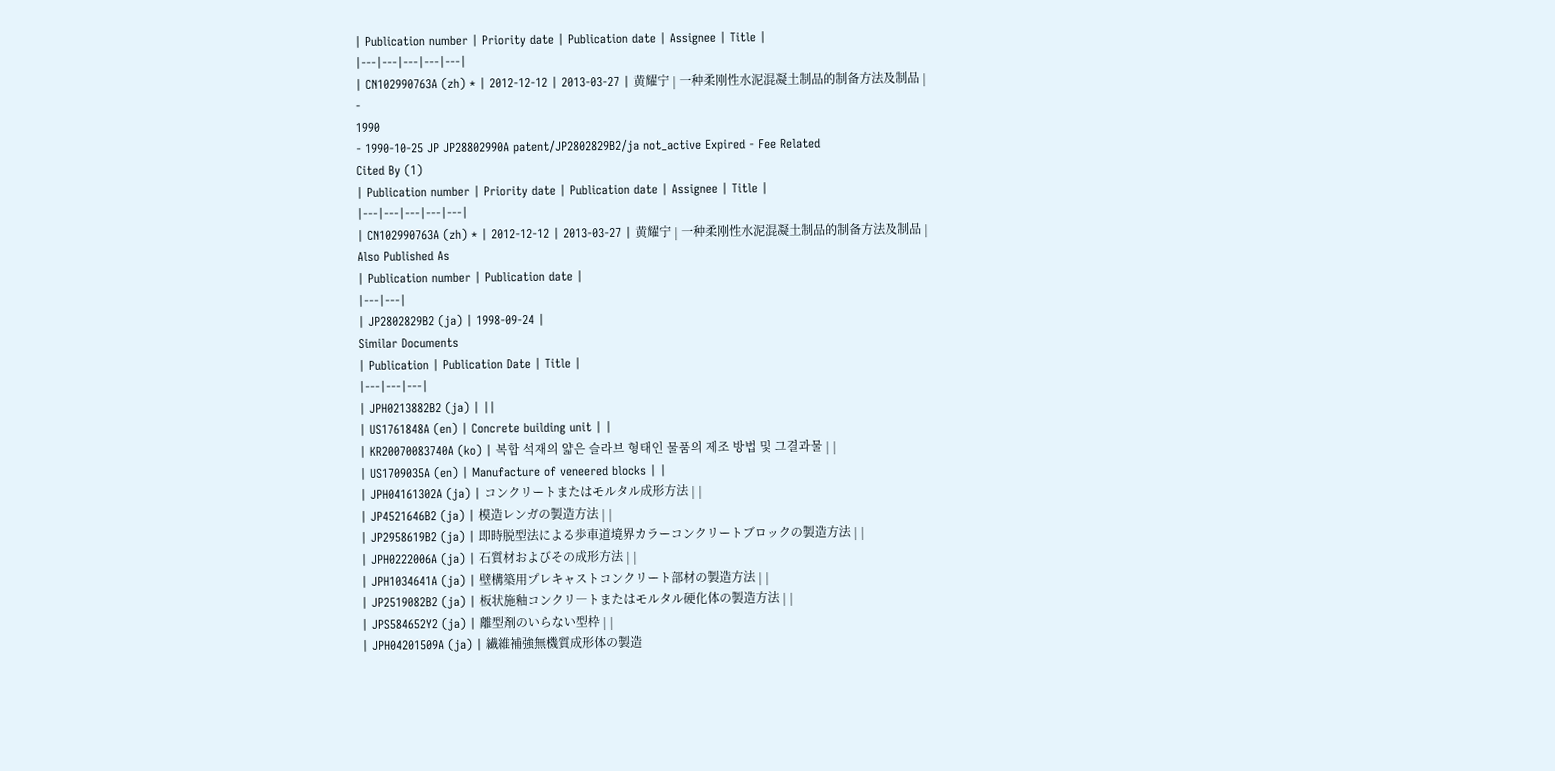| Publication number | Priority date | Publication date | Assignee | Title |
|---|---|---|---|---|
| CN102990763A (zh) * | 2012-12-12 | 2013-03-27 | 黄耀宁 | 一种柔刚性水泥混凝土制品的制备方法及制品 |
-
1990
- 1990-10-25 JP JP28802990A patent/JP2802829B2/ja not_active Expired - Fee Related
Cited By (1)
| Publication number | Priority date | Publication date | Assignee | Title |
|---|---|---|---|---|
| CN102990763A (zh) * | 2012-12-12 | 2013-03-27 | 黄耀宁 | 一种柔刚性水泥混凝土制品的制备方法及制品 |
Also Published As
| Publication number | Publication date |
|---|---|
| JP2802829B2 (ja) | 1998-09-24 |
Similar Documents
| Publication | Publication Date | Title |
|---|---|---|
| JPH0213882B2 (ja) | ||
| US1761848A (en) | Concrete building unit | |
| KR20070083740A (ko) | 복합 석재의 얇은 슬라브 형태인 물품의 제조 방법 및 그결과물 | |
| US1709035A (en) | Manufacture of veneered blocks | |
| JPH04161302A (ja) | コンクリートまたはモルタル成形方法 | |
| JP4521646B2 (ja) | 模造レンガの製造方法 | |
| JP2958619B2 (ja) | 即時脱型法による歩車道境界カラーコンクリートブロックの製造方法 | |
| JPH0222006A (ja) | 石質材およびその成形方法 | |
| JPH1034641A (ja) | 壁構築用プレキャストコンクリート部材の製造方法 | |
| JP2519082B2 (ja) | 板状施釉コンクリ―トまたはモルタル硬化体の製造方法 | |
| JPS584652Y2 (ja) | 離型剤のいらない型枠 | |
| JPH04201509A (ja) | 繊維補強無機質成形体の製造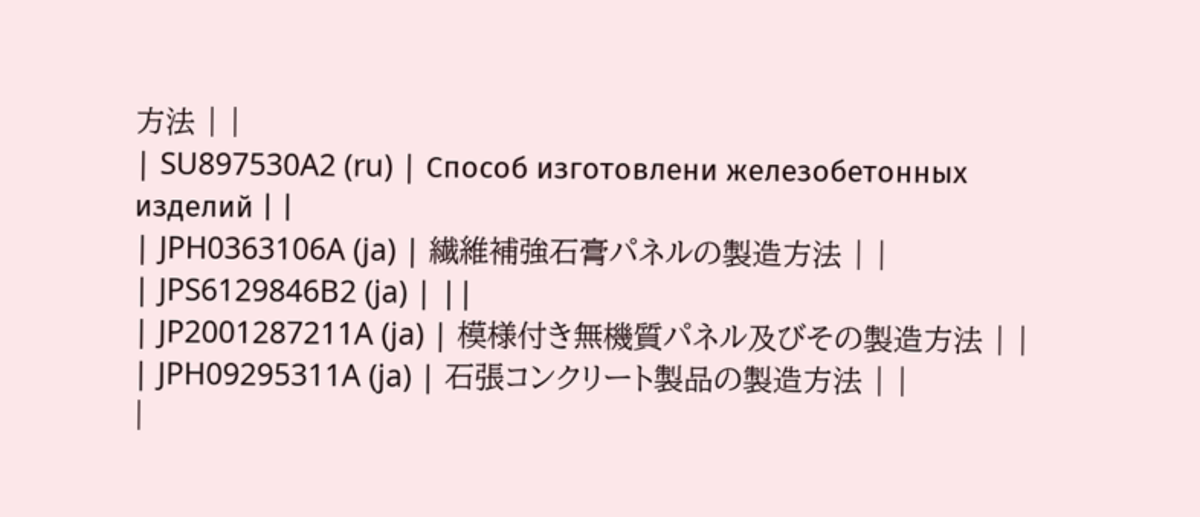方法 | |
| SU897530A2 (ru) | Способ изготовлени железобетонных изделий | |
| JPH0363106A (ja) | 繊維補強石膏パネルの製造方法 | |
| JPS6129846B2 (ja) | ||
| JP2001287211A (ja) | 模様付き無機質パネル及びその製造方法 | |
| JPH09295311A (ja) | 石張コンクリート製品の製造方法 | |
|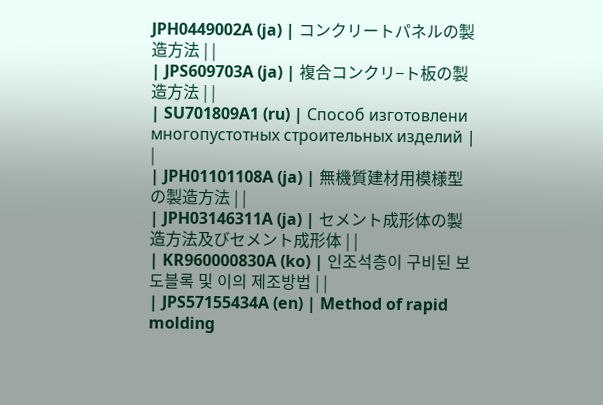JPH0449002A (ja) | コンクリートパネルの製造方法 | |
| JPS609703A (ja) | 複合コンクリ−ト板の製造方法 | |
| SU701809A1 (ru) | Способ изготовлени многопустотных строительных изделий | |
| JPH01101108A (ja) | 無機質建材用模様型の製造方法 | |
| JPH03146311A (ja) | セメント成形体の製造方法及びセメント成形体 | |
| KR960000830A (ko) | 인조석층이 구비된 보도블록 및 이의 제조방법 | |
| JPS57155434A (en) | Method of rapid molding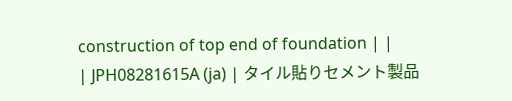construction of top end of foundation | |
| JPH08281615A (ja) | タイル貼りセメント製品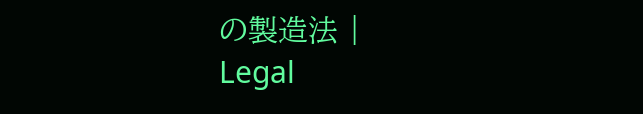の製造法 |
Legal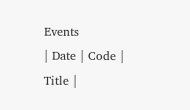Events
| Date | Code | Title |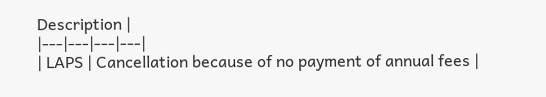Description |
|---|---|---|---|
| LAPS | Cancellation because of no payment of annual fees |